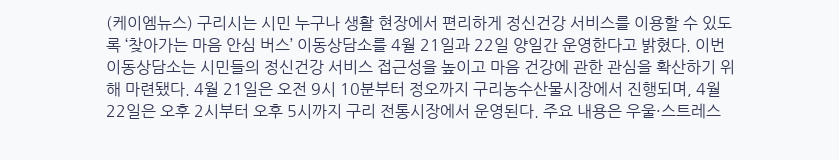(케이엠뉴스) 구리시는 시민 누구나 생활 현장에서 편리하게 정신건강 서비스를 이용할 수 있도록 ‘찾아가는 마음 안심 버스’ 이동상담소를 4월 21일과 22일 양일간 운영한다고 밝혔다. 이번 이동상담소는 시민들의 정신건강 서비스 접근성을 높이고 마음 건강에 관한 관심을 확산하기 위해 마련됐다. 4월 21일은 오전 9시 10분부터 정오까지 구리농수산물시장에서 진행되며, 4월 22일은 오후 2시부터 오후 5시까지 구리 전통시장에서 운영된다. 주요 내용은 우울·스트레스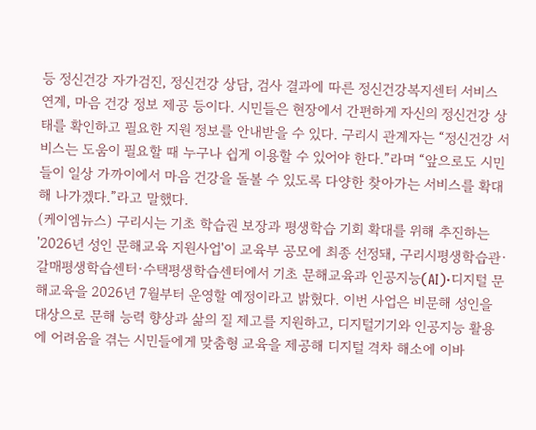등 정신건강 자가검진, 정신건강 상담, 검사 결과에 따른 정신건강복지센터 서비스 연계, 마음 건강 정보 제공 등이다. 시민들은 현장에서 간편하게 자신의 정신건강 상태를 확인하고 필요한 지원 정보를 안내받을 수 있다. 구리시 관계자는 “정신건강 서비스는 도움이 필요할 때 누구나 쉽게 이용할 수 있어야 한다.”라며 “앞으로도 시민들이 일상 가까이에서 마음 건강을 돌볼 수 있도록 다양한 찾아가는 서비스를 확대해 나가겠다.”라고 말했다.
(케이엠뉴스) 구리시는 기초 학습권 보장과 평생학습 기회 확대를 위해 추진하는 '2026년 성인 문해교육 지원사업'이 교육부 공모에 최종 선정돼, 구리시평생학습관·갈매평생학습센터·수택평생학습센터에서 기초 문해교육과 인공지능(AI)·디지털 문해교육을 2026년 7월부터 운영할 예정이라고 밝혔다. 이번 사업은 비문해 성인을 대상으로 문해 능력 향상과 삶의 질 제고를 지원하고, 디지털기기와 인공지능 활용에 어려움을 겪는 시민들에게 맞춤형 교육을 제공해 디지털 격차 해소에 이바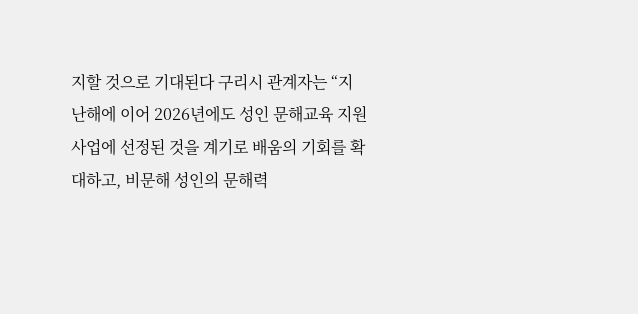지할 것으로 기대된다 구리시 관계자는 “지난해에 이어 2026년에도 성인 문해교육 지원사업에 선정된 것을 계기로 배움의 기회를 확대하고, 비문해 성인의 문해력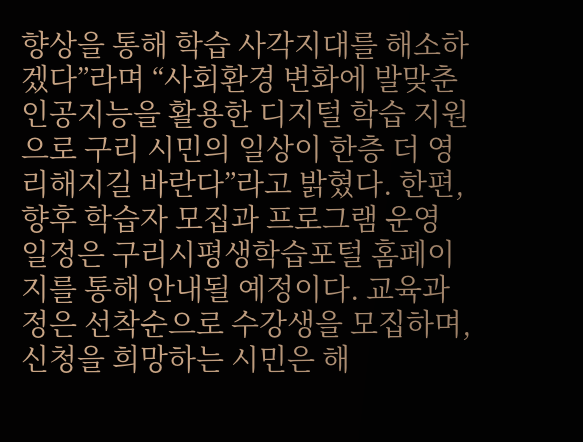향상을 통해 학습 사각지대를 해소하겠다”라며 “사회환경 변화에 발맞춘 인공지능을 활용한 디지털 학습 지원으로 구리 시민의 일상이 한층 더 영리해지길 바란다”라고 밝혔다. 한편, 향후 학습자 모집과 프로그램 운영 일정은 구리시평생학습포털 홈페이지를 통해 안내될 예정이다. 교육과정은 선착순으로 수강생을 모집하며, 신청을 희망하는 시민은 해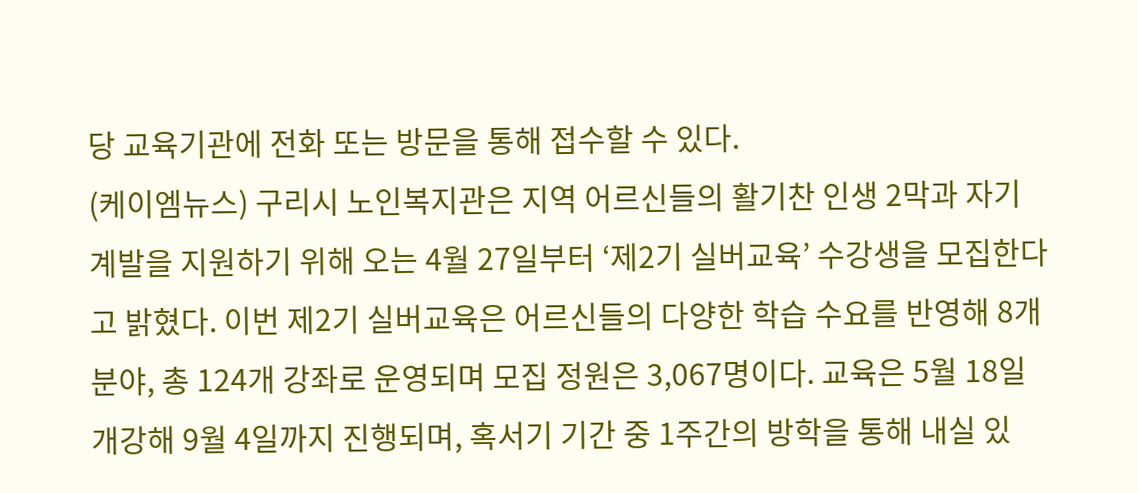당 교육기관에 전화 또는 방문을 통해 접수할 수 있다.
(케이엠뉴스) 구리시 노인복지관은 지역 어르신들의 활기찬 인생 2막과 자기 계발을 지원하기 위해 오는 4월 27일부터 ‘제2기 실버교육’ 수강생을 모집한다고 밝혔다. 이번 제2기 실버교육은 어르신들의 다양한 학습 수요를 반영해 8개 분야, 총 124개 강좌로 운영되며 모집 정원은 3,067명이다. 교육은 5월 18일 개강해 9월 4일까지 진행되며, 혹서기 기간 중 1주간의 방학을 통해 내실 있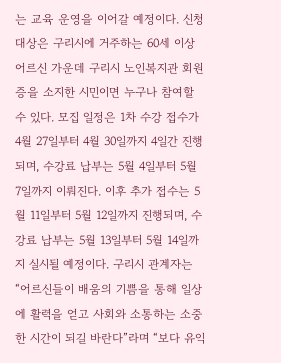는 교육 운영을 이어갈 예정이다. 신청 대상은 구리시에 거주하는 60세 이상 어르신 가운데 구리시 노인복지관 회원증을 소지한 시민이면 누구나 참여할 수 있다. 모집 일정은 1차 수강 접수가 4월 27일부터 4월 30일까지 4일간 진행되며, 수강료 납부는 5월 4일부터 5월 7일까지 이뤄진다. 이후 추가 접수는 5월 11일부터 5월 12일까지 진행되며, 수강료 납부는 5월 13일부터 5월 14일까지 실시될 예정이다. 구리시 관계자는 “어르신들이 배움의 기쁨을 통해 일상에 활력을 얻고 사회와 소통하는 소중한 시간이 되길 바란다”라며 “보다 유익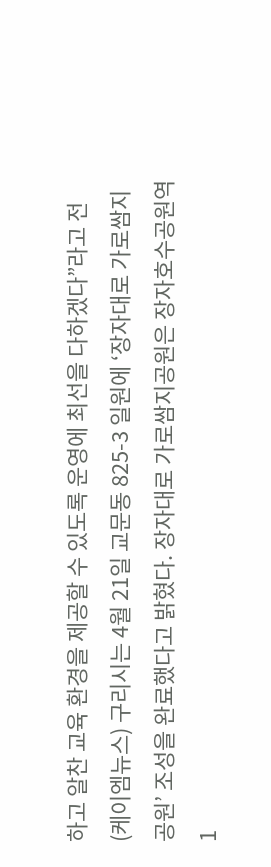하고 알찬 교육 환경을 제공할 수 있도록 운영에 최선을 다하겠다”라고 전
(케이엠뉴스) 구리시는 4월 21일 교문동 825-3 일원에 ‘장자대로 가로쌈지공원’ 조성을 완료했다고 밝혔다. 장자대로 가로쌈지공원은 장자호수공원역 1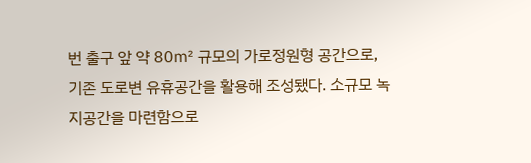번 출구 앞 약 80㎡ 규모의 가로정원형 공간으로, 기존 도로변 유휴공간을 활용해 조성됐다. 소규모 녹지공간을 마련함으로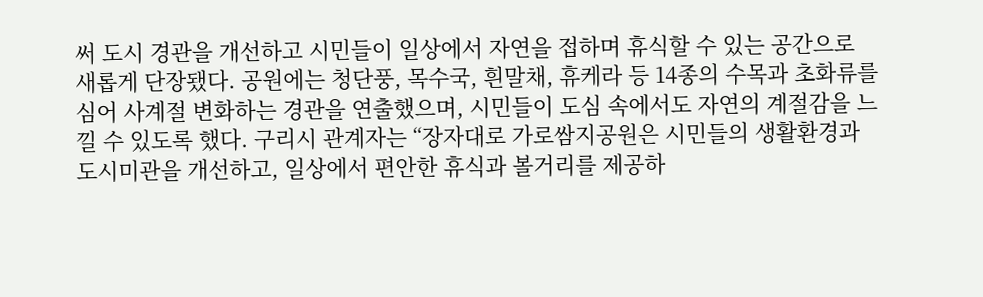써 도시 경관을 개선하고 시민들이 일상에서 자연을 접하며 휴식할 수 있는 공간으로 새롭게 단장됐다. 공원에는 청단풍, 목수국, 흰말채, 휴케라 등 14종의 수목과 초화류를 심어 사계절 변화하는 경관을 연출했으며, 시민들이 도심 속에서도 자연의 계절감을 느낄 수 있도록 했다. 구리시 관계자는 “장자대로 가로쌈지공원은 시민들의 생활환경과 도시미관을 개선하고, 일상에서 편안한 휴식과 볼거리를 제공하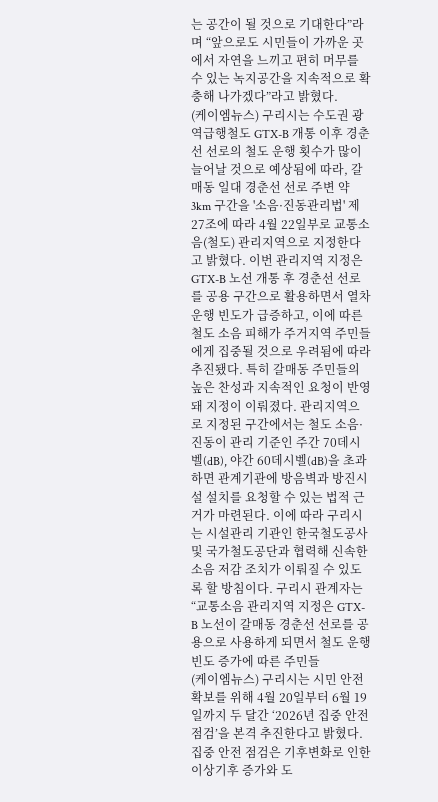는 공간이 될 것으로 기대한다”라며 “앞으로도 시민들이 가까운 곳에서 자연을 느끼고 편히 머무를 수 있는 녹지공간을 지속적으로 확충해 나가겠다”라고 밝혔다.
(케이엠뉴스) 구리시는 수도권 광역급행철도 GTX-B 개통 이후 경춘선 선로의 철도 운행 횟수가 많이 늘어날 것으로 예상됨에 따라, 갈매동 일대 경춘선 선로 주변 약 3km 구간을 '소음·진동관리법' 제27조에 따라 4월 22일부로 교통소음(철도) 관리지역으로 지정한다고 밝혔다. 이번 관리지역 지정은 GTX-B 노선 개통 후 경춘선 선로를 공용 구간으로 활용하면서 열차 운행 빈도가 급증하고, 이에 따른 철도 소음 피해가 주거지역 주민들에게 집중될 것으로 우려됨에 따라 추진됐다. 특히 갈매동 주민들의 높은 찬성과 지속적인 요청이 반영돼 지정이 이뤄졌다. 관리지역으로 지정된 구간에서는 철도 소음·진동이 관리 기준인 주간 70데시벨(dB), 야간 60데시벨(dB)을 초과하면 관계기관에 방음벽과 방진시설 설치를 요청할 수 있는 법적 근거가 마련된다. 이에 따라 구리시는 시설관리 기관인 한국철도공사 및 국가철도공단과 협력해 신속한 소음 저감 조치가 이뤄질 수 있도록 할 방침이다. 구리시 관계자는 “교통소음 관리지역 지정은 GTX-B 노선이 갈매동 경춘선 선로를 공용으로 사용하게 되면서 철도 운행 빈도 증가에 따른 주민들
(케이엠뉴스) 구리시는 시민 안전 확보를 위해 4월 20일부터 6월 19일까지 두 달간 ‘2026년 집중 안전 점검’을 본격 추진한다고 밝혔다. 집중 안전 점검은 기후변화로 인한 이상기후 증가와 도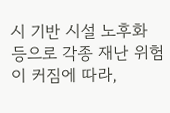시 기반 시설 노후화 등으로 각종 재난 위험이 커짐에 따라,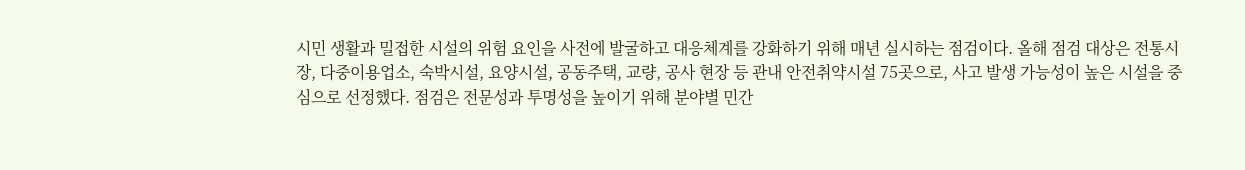시민 생활과 밀접한 시설의 위험 요인을 사전에 발굴하고 대응체계를 강화하기 위해 매년 실시하는 점검이다. 올해 점검 대상은 전통시장, 다중이용업소, 숙박시설, 요양시설, 공동주택, 교량, 공사 현장 등 관내 안전취약시설 75곳으로, 사고 발생 가능성이 높은 시설을 중심으로 선정했다. 점검은 전문성과 투명성을 높이기 위해 분야별 민간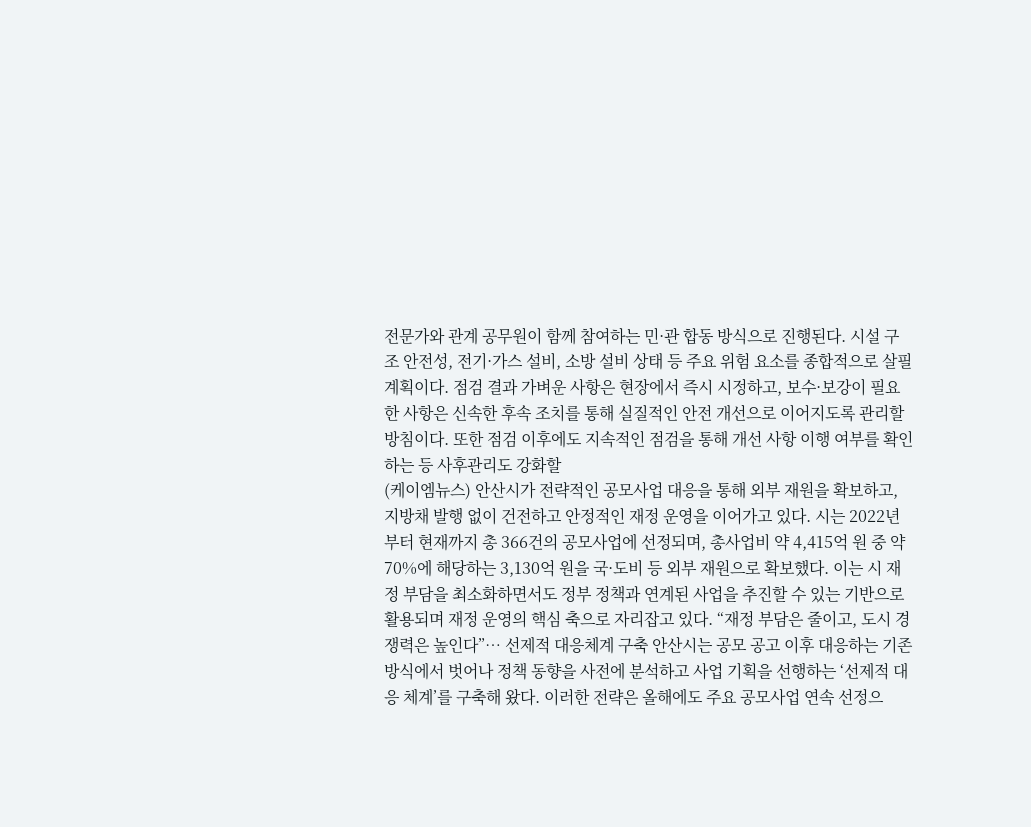전문가와 관계 공무원이 함께 참여하는 민·관 합동 방식으로 진행된다. 시설 구조 안전성, 전기·가스 설비, 소방 설비 상태 등 주요 위험 요소를 종합적으로 살필 계획이다. 점검 결과 가벼운 사항은 현장에서 즉시 시정하고, 보수·보강이 필요한 사항은 신속한 후속 조치를 통해 실질적인 안전 개선으로 이어지도록 관리할 방침이다. 또한 점검 이후에도 지속적인 점검을 통해 개선 사항 이행 여부를 확인하는 등 사후관리도 강화할
(케이엠뉴스) 안산시가 전략적인 공모사업 대응을 통해 외부 재원을 확보하고, 지방채 발행 없이 건전하고 안정적인 재정 운영을 이어가고 있다. 시는 2022년부터 현재까지 총 366건의 공모사업에 선정되며, 총사업비 약 4,415억 원 중 약 70%에 해당하는 3,130억 원을 국·도비 등 외부 재원으로 확보했다. 이는 시 재정 부담을 최소화하면서도 정부 정책과 연계된 사업을 추진할 수 있는 기반으로 활용되며 재정 운영의 핵심 축으로 자리잡고 있다. “재정 부담은 줄이고, 도시 경쟁력은 높인다”… 선제적 대응체계 구축 안산시는 공모 공고 이후 대응하는 기존 방식에서 벗어나 정책 동향을 사전에 분석하고 사업 기획을 선행하는 ‘선제적 대응 체계’를 구축해 왔다. 이러한 전략은 올해에도 주요 공모사업 연속 선정으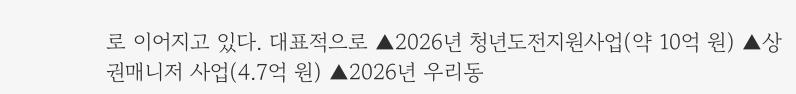로 이어지고 있다. 대표적으로 ▲2026년 청년도전지원사업(약 10억 원) ▲상권매니저 사업(4.7억 원) ▲2026년 우리동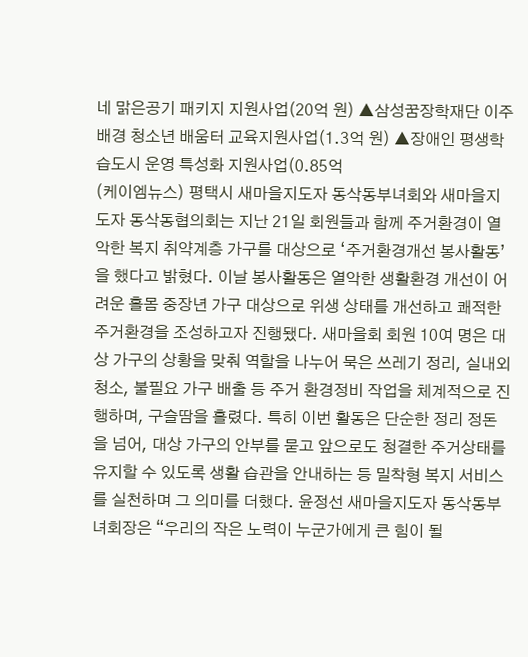네 맑은공기 패키지 지원사업(20억 원) ▲삼성꿈장학재단 이주배경 청소년 배움터 교육지원사업(1.3억 원) ▲장애인 평생학습도시 운영 특성화 지원사업(0.85억
(케이엠뉴스) 평택시 새마을지도자 동삭동부녀회와 새마을지도자 동삭동협의회는 지난 21일 회원들과 함께 주거환경이 열악한 복지 취약계층 가구를 대상으로 ‘주거환경개선 봉사활동’을 했다고 밝혔다. 이날 봉사활동은 열악한 생활환경 개선이 어려운 홀몸 중장년 가구 대상으로 위생 상태를 개선하고 쾌적한 주거환경을 조성하고자 진행됐다. 새마을회 회원 10여 명은 대상 가구의 상황을 맞춰 역할을 나누어 묵은 쓰레기 정리, 실내외 청소, 불필요 가구 배출 등 주거 환경정비 작업을 체계적으로 진행하며, 구슬땀을 흘렸다. 특히 이번 활동은 단순한 정리 정돈을 넘어, 대상 가구의 안부를 묻고 앞으로도 청결한 주거상태를 유지할 수 있도록 생활 습관을 안내하는 등 밀착형 복지 서비스를 실천하며 그 의미를 더했다. 윤정선 새마을지도자 동삭동부녀회장은 “우리의 작은 노력이 누군가에게 큰 힘이 될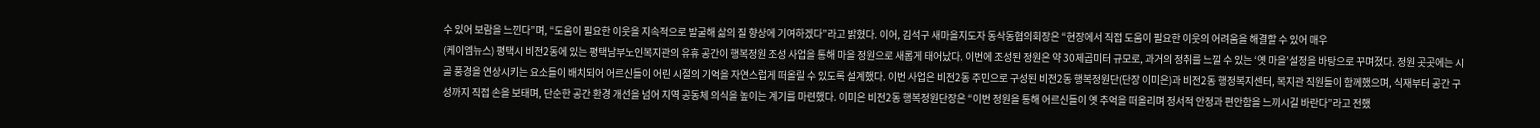수 있어 보람을 느낀다”며, “도움이 필요한 이웃을 지속적으로 발굴해 삶의 질 향상에 기여하겠다”라고 밝혔다. 이어, 김석구 새마을지도자 동삭동협의회장은 “현장에서 직접 도움이 필요한 이웃의 어려움을 해결할 수 있어 매우
(케이엠뉴스) 평택시 비전2동에 있는 평택남부노인복지관의 유휴 공간이 행복정원 조성 사업을 통해 마을 정원으로 새롭게 태어났다. 이번에 조성된 정원은 약 30제곱미터 규모로, 과거의 정취를 느낄 수 있는 ‘옛 마을’설정을 바탕으로 꾸며졌다. 정원 곳곳에는 시골 풍경을 연상시키는 요소들이 배치되어 어르신들이 어린 시절의 기억을 자연스럽게 떠올릴 수 있도록 설계했다. 이번 사업은 비전2동 주민으로 구성된 비전2동 행복정원단(단장 이미은)과 비전2동 행정복지센터, 복지관 직원들이 함께했으며, 식재부터 공간 구성까지 직접 손을 보태며, 단순한 공간 환경 개선을 넘어 지역 공동체 의식을 높이는 계기를 마련했다. 이미은 비전2동 행복정원단장은 “이번 정원을 통해 어르신들이 옛 추억을 떠올리며 정서적 안정과 편안함을 느끼시길 바란다”라고 전했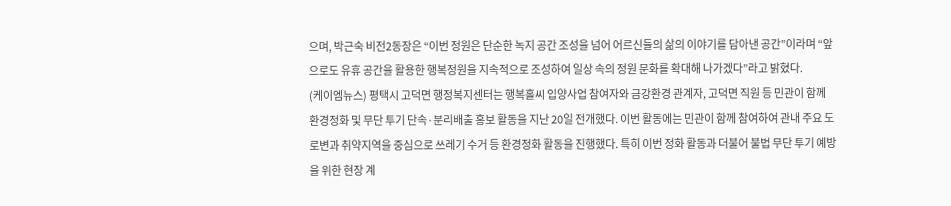으며, 박근숙 비전2동장은 “이번 정원은 단순한 녹지 공간 조성을 넘어 어르신들의 삶의 이야기를 담아낸 공간”이라며 “앞으로도 유휴 공간을 활용한 행복정원을 지속적으로 조성하여 일상 속의 정원 문화를 확대해 나가겠다”라고 밝혔다.
(케이엠뉴스) 평택시 고덕면 행정복지센터는 행복홀씨 입양사업 참여자와 금강환경 관계자, 고덕면 직원 등 민관이 함께 환경정화 및 무단 투기 단속·분리배출 홍보 활동을 지난 20일 전개했다. 이번 활동에는 민관이 함께 참여하여 관내 주요 도로변과 취약지역을 중심으로 쓰레기 수거 등 환경정화 활동을 진행했다. 특히 이번 정화 활동과 더불어 불법 무단 투기 예방을 위한 현장 계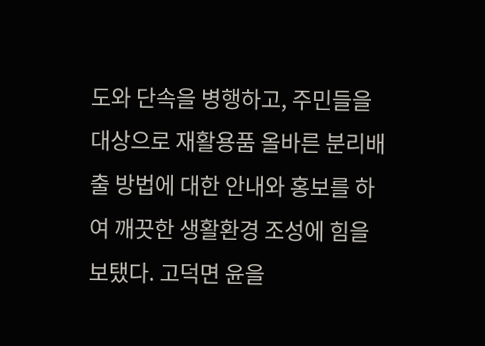도와 단속을 병행하고, 주민들을 대상으로 재활용품 올바른 분리배출 방법에 대한 안내와 홍보를 하여 깨끗한 생활환경 조성에 힘을 보탰다. 고덕면 윤을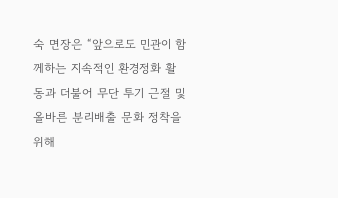숙 면장은 “앞으로도 민관이 함께하는 지속적인 환경정화 활동과 더불어 무단 투기 근절 및 올바른 분리배출 문화 정착을 위해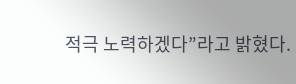적극 노력하겠다”라고 밝혔다.